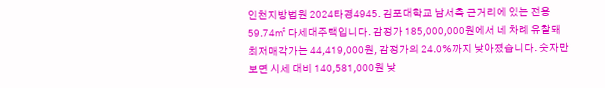인천지방법원 2024타경4945. 김포대학교 남서측 근거리에 있는 전용 59.74㎡ 다세대주택입니다. 감정가 185,000,000원에서 네 차례 유찰돼 최저매각가는 44,419,000원, 감정가의 24.0%까지 낮아졌습니다. 숫자만 보면 시세 대비 140,581,000원 낮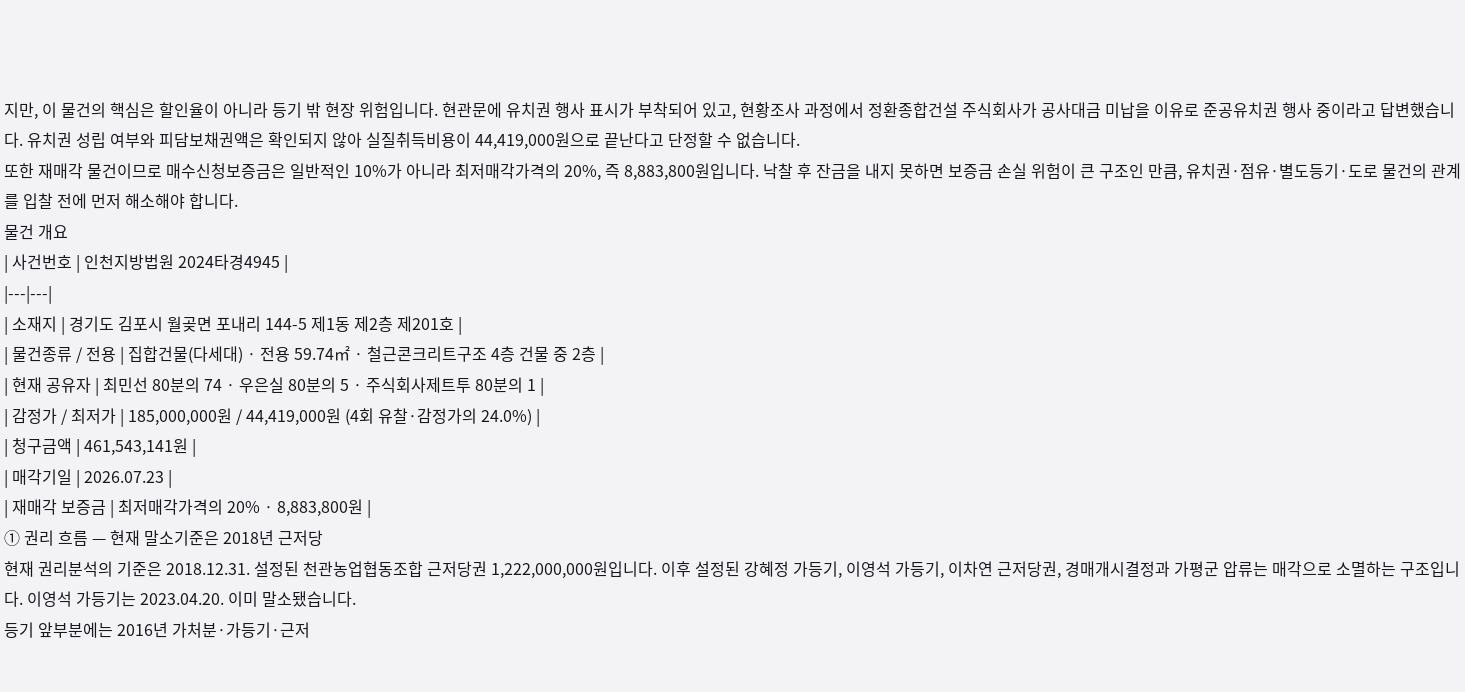지만, 이 물건의 핵심은 할인율이 아니라 등기 밖 현장 위험입니다. 현관문에 유치권 행사 표시가 부착되어 있고, 현황조사 과정에서 정환종합건설 주식회사가 공사대금 미납을 이유로 준공유치권 행사 중이라고 답변했습니다. 유치권 성립 여부와 피담보채권액은 확인되지 않아 실질취득비용이 44,419,000원으로 끝난다고 단정할 수 없습니다.
또한 재매각 물건이므로 매수신청보증금은 일반적인 10%가 아니라 최저매각가격의 20%, 즉 8,883,800원입니다. 낙찰 후 잔금을 내지 못하면 보증금 손실 위험이 큰 구조인 만큼, 유치권·점유·별도등기·도로 물건의 관계를 입찰 전에 먼저 해소해야 합니다.
물건 개요
| 사건번호 | 인천지방법원 2024타경4945 |
|---|---|
| 소재지 | 경기도 김포시 월곶면 포내리 144-5 제1동 제2층 제201호 |
| 물건종류 / 전용 | 집합건물(다세대) · 전용 59.74㎡ · 철근콘크리트구조 4층 건물 중 2층 |
| 현재 공유자 | 최민선 80분의 74 · 우은실 80분의 5 · 주식회사제트투 80분의 1 |
| 감정가 / 최저가 | 185,000,000원 / 44,419,000원 (4회 유찰·감정가의 24.0%) |
| 청구금액 | 461,543,141원 |
| 매각기일 | 2026.07.23 |
| 재매각 보증금 | 최저매각가격의 20% · 8,883,800원 |
① 권리 흐름 — 현재 말소기준은 2018년 근저당
현재 권리분석의 기준은 2018.12.31. 설정된 천관농업협동조합 근저당권 1,222,000,000원입니다. 이후 설정된 강혜정 가등기, 이영석 가등기, 이차연 근저당권, 경매개시결정과 가평군 압류는 매각으로 소멸하는 구조입니다. 이영석 가등기는 2023.04.20. 이미 말소됐습니다.
등기 앞부분에는 2016년 가처분·가등기·근저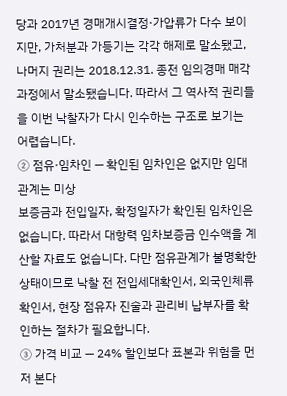당과 2017년 경매개시결정·가압류가 다수 보이지만, 가처분과 가등기는 각각 해제로 말소됐고, 나머지 권리는 2018.12.31. 종전 임의경매 매각 과정에서 말소됐습니다. 따라서 그 역사적 권리들을 이번 낙찰자가 다시 인수하는 구조로 보기는 어렵습니다.
② 점유·임차인 — 확인된 임차인은 없지만 임대관계는 미상
보증금과 전입일자, 확정일자가 확인된 임차인은 없습니다. 따라서 대항력 임차보증금 인수액을 계산할 자료도 없습니다. 다만 점유관계가 불명확한 상태이므로 낙찰 전 전입세대확인서, 외국인체류확인서, 현장 점유자 진술과 관리비 납부자를 확인하는 절차가 필요합니다.
③ 가격 비교 — 24% 할인보다 표본과 위험을 먼저 본다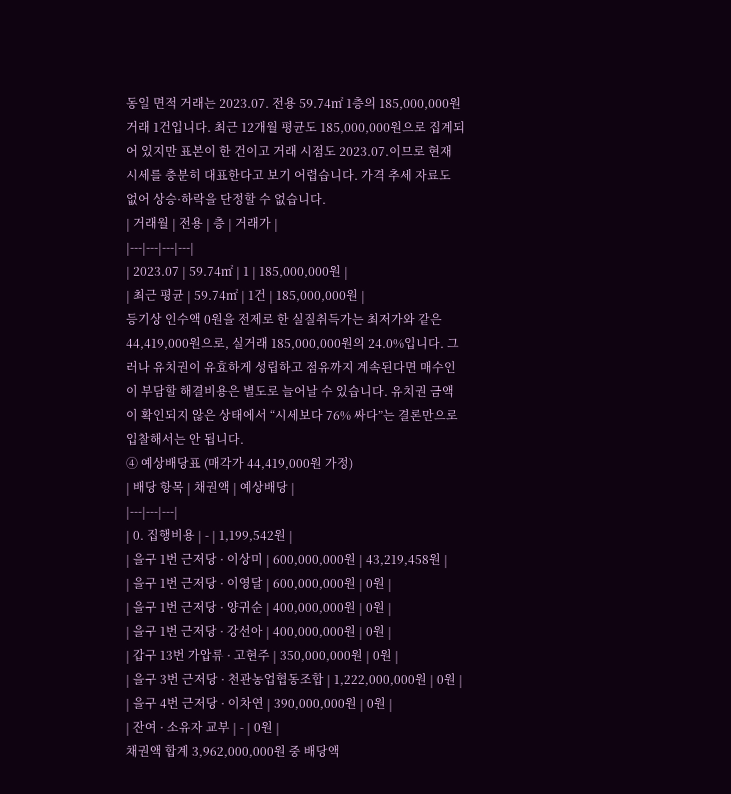동일 면적 거래는 2023.07. 전용 59.74㎡ 1층의 185,000,000원 거래 1건입니다. 최근 12개월 평균도 185,000,000원으로 집계되어 있지만 표본이 한 건이고 거래 시점도 2023.07.이므로 현재 시세를 충분히 대표한다고 보기 어렵습니다. 가격 추세 자료도 없어 상승·하락을 단정할 수 없습니다.
| 거래월 | 전용 | 층 | 거래가 |
|---|---|---|---|
| 2023.07 | 59.74㎡ | 1 | 185,000,000원 |
| 최근 평균 | 59.74㎡ | 1건 | 185,000,000원 |
등기상 인수액 0원을 전제로 한 실질취득가는 최저가와 같은 44,419,000원으로, 실거래 185,000,000원의 24.0%입니다. 그러나 유치권이 유효하게 성립하고 점유까지 계속된다면 매수인이 부담할 해결비용은 별도로 늘어날 수 있습니다. 유치권 금액이 확인되지 않은 상태에서 “시세보다 76% 싸다”는 결론만으로 입찰해서는 안 됩니다.
④ 예상배당표 (매각가 44,419,000원 가정)
| 배당 항목 | 채권액 | 예상배당 |
|---|---|---|
| 0. 집행비용 | - | 1,199,542원 |
| 을구 1번 근저당 · 이상미 | 600,000,000원 | 43,219,458원 |
| 을구 1번 근저당 · 이영달 | 600,000,000원 | 0원 |
| 을구 1번 근저당 · 양귀순 | 400,000,000원 | 0원 |
| 을구 1번 근저당 · 강선아 | 400,000,000원 | 0원 |
| 갑구 13번 가압류 · 고현주 | 350,000,000원 | 0원 |
| 을구 3번 근저당 · 천관농업협동조합 | 1,222,000,000원 | 0원 |
| 을구 4번 근저당 · 이차연 | 390,000,000원 | 0원 |
| 잔여 · 소유자 교부 | - | 0원 |
채권액 합계 3,962,000,000원 중 배당액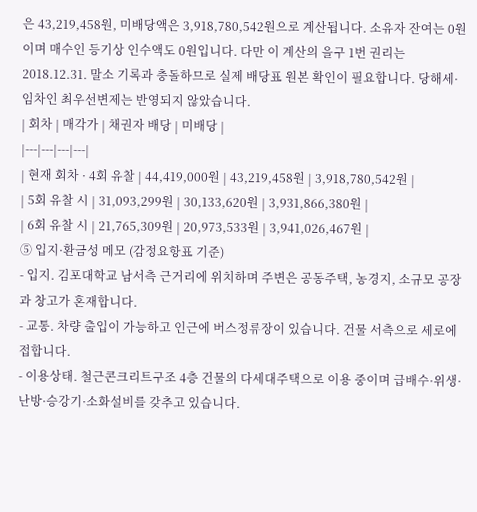은 43,219,458원, 미배당액은 3,918,780,542원으로 계산됩니다. 소유자 잔여는 0원이며 매수인 등기상 인수액도 0원입니다. 다만 이 계산의 을구 1번 권리는 2018.12.31. 말소 기록과 충돌하므로 실제 배당표 원본 확인이 필요합니다. 당해세·임차인 최우선변제는 반영되지 않았습니다.
| 회차 | 매각가 | 채권자 배당 | 미배당 |
|---|---|---|---|
| 현재 회차 · 4회 유찰 | 44,419,000원 | 43,219,458원 | 3,918,780,542원 |
| 5회 유찰 시 | 31,093,299원 | 30,133,620원 | 3,931,866,380원 |
| 6회 유찰 시 | 21,765,309원 | 20,973,533원 | 3,941,026,467원 |
⑤ 입지·환금성 메모 (감정요항표 기준)
- 입지. 김포대학교 남서측 근거리에 위치하며 주변은 공동주택, 농경지, 소규모 공장과 창고가 혼재합니다.
- 교통. 차량 출입이 가능하고 인근에 버스정류장이 있습니다. 건물 서측으로 세로에 접합니다.
- 이용상태. 철근콘크리트구조 4층 건물의 다세대주택으로 이용 중이며 급배수·위생·난방·승강기·소화설비를 갖추고 있습니다.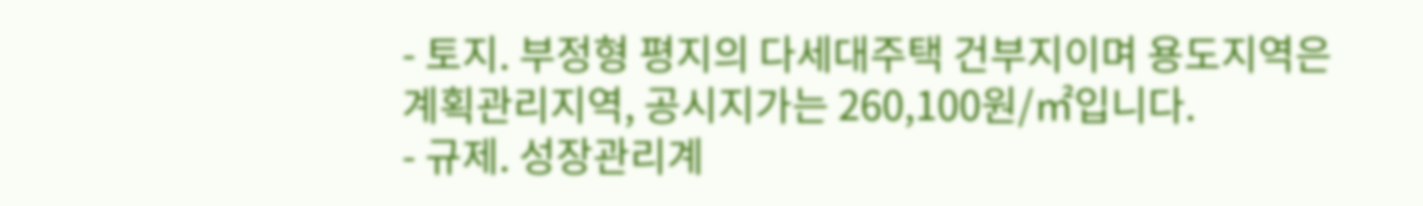- 토지. 부정형 평지의 다세대주택 건부지이며 용도지역은 계획관리지역, 공시지가는 260,100원/㎡입니다.
- 규제. 성장관리계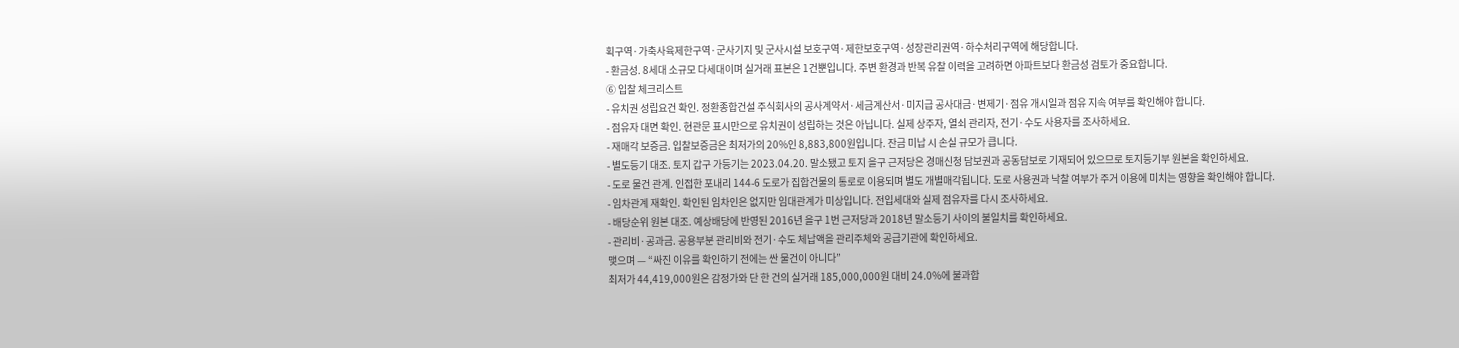획구역·가축사육제한구역·군사기지 및 군사시설 보호구역·제한보호구역·성장관리권역·하수처리구역에 해당합니다.
- 환금성. 8세대 소규모 다세대이며 실거래 표본은 1건뿐입니다. 주변 환경과 반복 유찰 이력을 고려하면 아파트보다 환금성 검토가 중요합니다.
⑥ 입찰 체크리스트
- 유치권 성립요건 확인. 정환종합건설 주식회사의 공사계약서·세금계산서·미지급 공사대금·변제기·점유 개시일과 점유 지속 여부를 확인해야 합니다.
- 점유자 대면 확인. 현관문 표시만으로 유치권이 성립하는 것은 아닙니다. 실제 상주자, 열쇠 관리자, 전기·수도 사용자를 조사하세요.
- 재매각 보증금. 입찰보증금은 최저가의 20%인 8,883,800원입니다. 잔금 미납 시 손실 규모가 큽니다.
- 별도등기 대조. 토지 갑구 가등기는 2023.04.20. 말소됐고 토지 을구 근저당은 경매신청 담보권과 공동담보로 기재되어 있으므로 토지등기부 원본을 확인하세요.
- 도로 물건 관계. 인접한 포내리 144-6 도로가 집합건물의 통로로 이용되며 별도 개별매각됩니다. 도로 사용권과 낙찰 여부가 주거 이용에 미치는 영향을 확인해야 합니다.
- 임차관계 재확인. 확인된 임차인은 없지만 임대관계가 미상입니다. 전입세대와 실제 점유자를 다시 조사하세요.
- 배당순위 원본 대조. 예상배당에 반영된 2016년 을구 1번 근저당과 2018년 말소등기 사이의 불일치를 확인하세요.
- 관리비·공과금. 공용부분 관리비와 전기·수도 체납액을 관리주체와 공급기관에 확인하세요.
맺으며 — “싸진 이유를 확인하기 전에는 싼 물건이 아니다”
최저가 44,419,000원은 감정가와 단 한 건의 실거래 185,000,000원 대비 24.0%에 불과합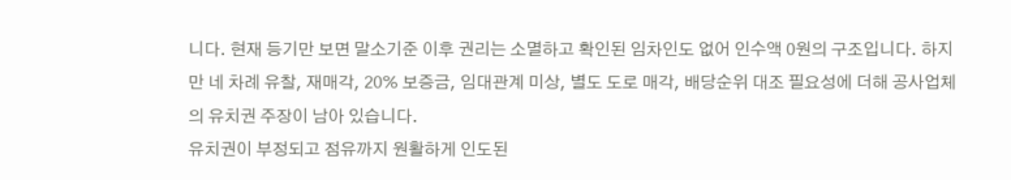니다. 현재 등기만 보면 말소기준 이후 권리는 소멸하고 확인된 임차인도 없어 인수액 0원의 구조입니다. 하지만 네 차례 유찰, 재매각, 20% 보증금, 임대관계 미상, 별도 도로 매각, 배당순위 대조 필요성에 더해 공사업체의 유치권 주장이 남아 있습니다.
유치권이 부정되고 점유까지 원활하게 인도된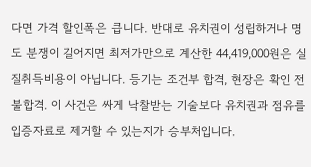다면 가격 할인폭은 큽니다. 반대로 유치권이 성립하거나 명도 분쟁이 길어지면 최저가만으로 계산한 44,419,000원은 실질취득비용이 아닙니다. 등기는 조건부 합격, 현장은 확인 전 불합격. 이 사건은 싸게 낙찰받는 기술보다 유치권과 점유를 입증자료로 제거할 수 있는지가 승부처입니다.